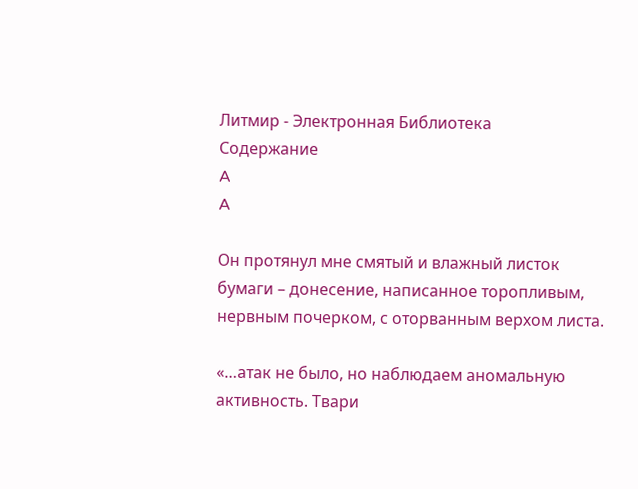Литмир - Электронная Библиотека
Содержание
A
A

Он протянул мне смятый и влажный листок бумаги – донесение, написанное торопливым, нервным почерком, с оторванным верхом листа.

«…атак не было, но наблюдаем аномальную активность. Твари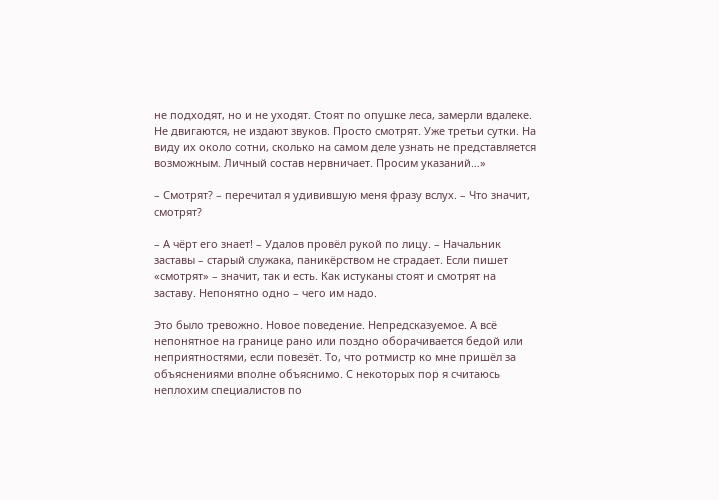не подходят, но и не уходят. Стоят по опушке леса, замерли вдалеке. Не двигаются, не издают звуков. Просто смотрят. Уже третьи сутки. На виду их около сотни, сколько на самом деле узнать не представляется возможным. Личный состав нервничает. Просим указаний…»

– Смотрят? – перечитал я удивившую меня фразу вслух. – Что значит, смотрят?

– А чёрт его знает! – Удалов провёл рукой по лицу. – Начальник заставы – старый служака, паникёрством не страдает. Если пишет «смотрят» – значит, так и есть. Как истуканы стоят и смотрят на заставу. Непонятно одно – чего им надо.

Это было тревожно. Новое поведение. Непредсказуемое. А всё непонятное на границе рано или поздно оборачивается бедой или неприятностями, если повезёт. То, что ротмистр ко мне пришёл за объяснениями вполне объяснимо. С некоторых пор я считаюсь неплохим специалистов по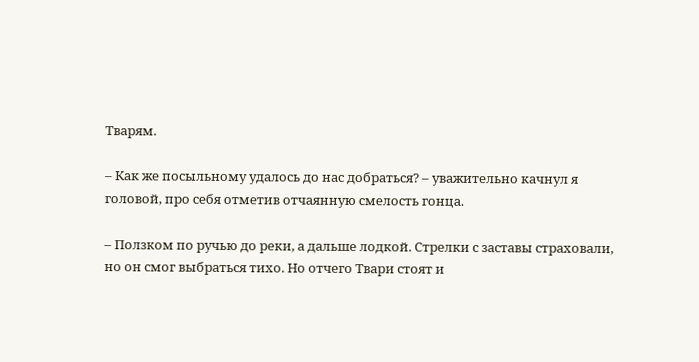Тварям.

– Как же посыльному удалось до нас добраться? – уважительно качнул я головой, про себя отметив отчаянную смелость гонца.

– Ползком по ручью до реки, а дальше лодкой. Стрелки с заставы страховали, но он смог выбраться тихо. Но отчего Твари стоят и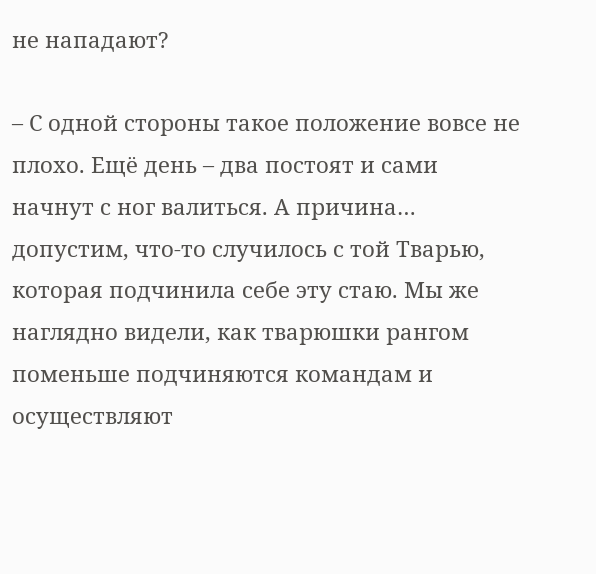не нападают?

– С одной стороны такое положение вовсе не плохо. Ещё день – два постоят и сами начнут с ног валиться. А причина… допустим, что‑то случилось с той Тварью, которая подчинила себе эту стаю. Мы же наглядно видели, как тварюшки рангом поменьше подчиняются командам и осуществляют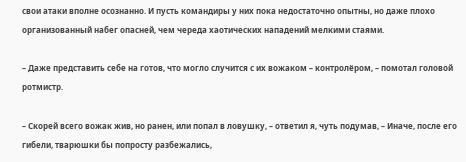свои атаки вполне осознанно. И пусть командиры у них пока недостаточно опытны, но даже плохо организованный набег опасней, чем череда хаотических нападений мелкими стаями.

– Даже представить себе на готов, что могло случится с их вожаком – контролёром, – помотал головой ротмистр.

– Скорей всего вожак жив, но ранен, или попал в ловушку, – ответил я, чуть подумав, – Иначе, после его гибели, тварюшки бы попросту разбежались,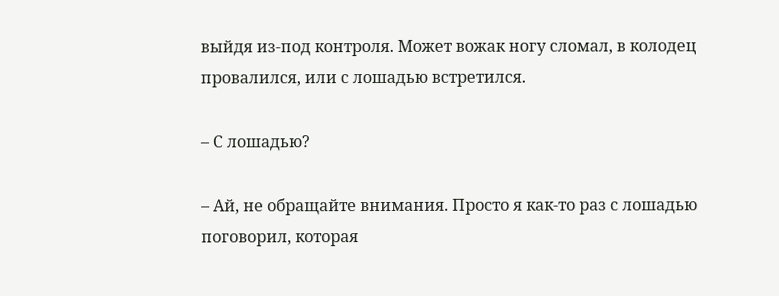выйдя из‑под контроля. Может вожак ногу сломал, в колодец провалился, или с лошадью встретился.

– С лошадью?

– Ай, не обращайте внимания. Просто я как‑то раз с лошадью поговорил, которая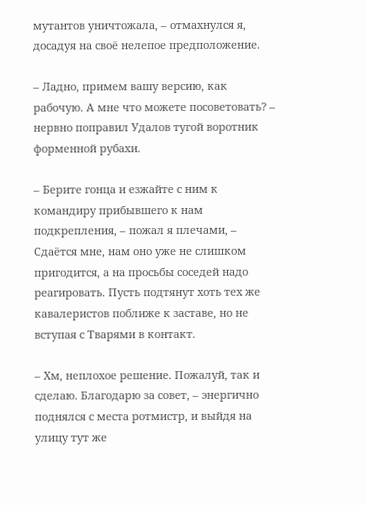мутантов уничтожала, – отмахнулся я, досадуя на своё нелепое предположение.

– Ладно, примем вашу версию, как рабочую. А мне что можете посоветовать? – нервно поправил Удалов тугой воротник форменной рубахи.

– Берите гонца и езжайте с ним к командиру прибывшего к нам подкрепления, – пожал я плечами, – Сдаётся мне, нам оно уже не слишком пригодится, а на просьбы соседей надо реагировать. Пусть подтянут хоть тех же кавалеристов поближе к заставе, но не вступая с Тварями в контакт.

– Хм, неплохое решение. Пожалуй, так и сделаю. Благодарю за совет, – энергично поднялся с места ротмистр, и выйдя на улицу тут же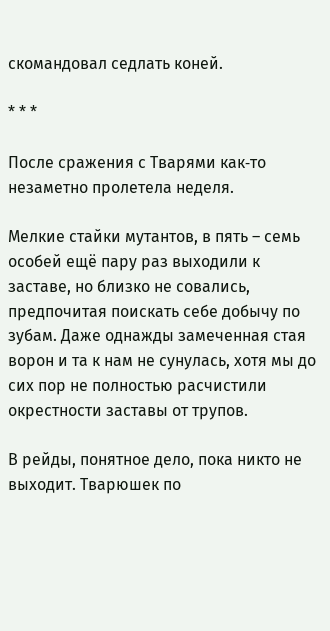скомандовал седлать коней.

* * *

После сражения с Тварями как‑то незаметно пролетела неделя.

Мелкие стайки мутантов, в пять – семь особей ещё пару раз выходили к заставе, но близко не совались, предпочитая поискать себе добычу по зубам. Даже однажды замеченная стая ворон и та к нам не сунулась, хотя мы до сих пор не полностью расчистили окрестности заставы от трупов.

В рейды, понятное дело, пока никто не выходит. Тварюшек по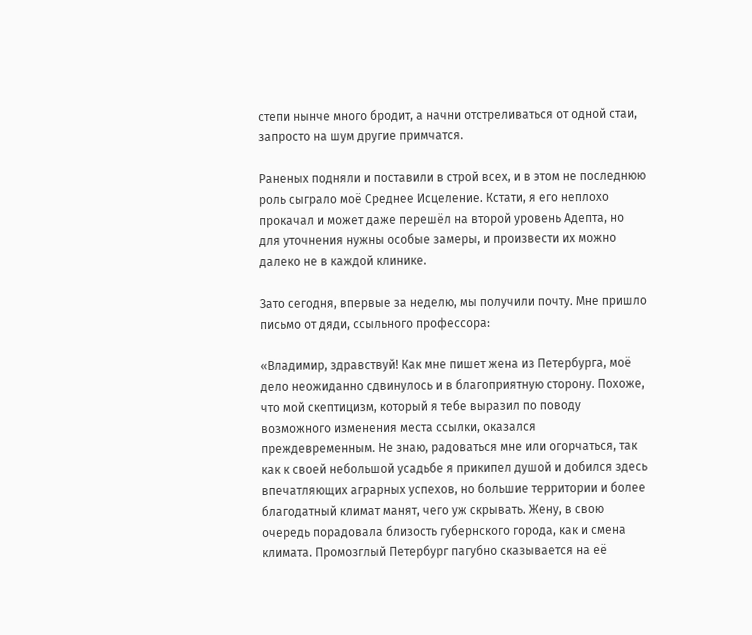степи нынче много бродит, а начни отстреливаться от одной стаи, запросто на шум другие примчатся.

Раненых подняли и поставили в строй всех, и в этом не последнюю роль сыграло моё Среднее Исцеление. Кстати, я его неплохо прокачал и может даже перешёл на второй уровень Адепта, но для уточнения нужны особые замеры, и произвести их можно далеко не в каждой клинике.

Зато сегодня, впервые за неделю, мы получили почту. Мне пришло письмо от дяди, ссыльного профессора:

«Владимир, здравствуй! Как мне пишет жена из Петербурга, моё дело неожиданно сдвинулось и в благоприятную сторону. Похоже, что мой скептицизм, который я тебе выразил по поводу возможного изменения места ссылки, оказался преждевременным. Не знаю, радоваться мне или огорчаться, так как к своей небольшой усадьбе я прикипел душой и добился здесь впечатляющих аграрных успехов, но большие территории и более благодатный климат манят, чего уж скрывать. Жену, в свою очередь порадовала близость губернского города, как и смена климата. Промозглый Петербург пагубно сказывается на её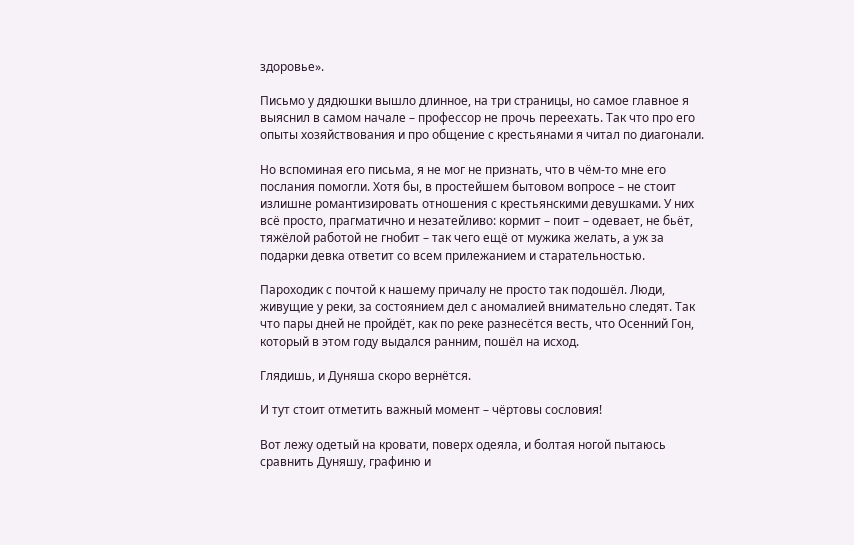здоровье».

Письмо у дядюшки вышло длинное, на три страницы, но самое главное я выяснил в самом начале – профессор не прочь переехать. Так что про его опыты хозяйствования и про общение с крестьянами я читал по диагонали.

Но вспоминая его письма, я не мог не признать, что в чём‑то мне его послания помогли. Хотя бы, в простейшем бытовом вопросе – не стоит излишне романтизировать отношения с крестьянскими девушками. У них всё просто, прагматично и незатейливо: кормит – поит – одевает, не бьёт, тяжёлой работой не гнобит – так чего ещё от мужика желать, а уж за подарки девка ответит со всем прилежанием и старательностью.

Пароходик с почтой к нашему причалу не просто так подошёл. Люди, живущие у реки, за состоянием дел с аномалией внимательно следят. Так что пары дней не пройдёт, как по реке разнесётся весть, что Осенний Гон, который в этом году выдался ранним, пошёл на исход.

Глядишь, и Дуняша скоро вернётся.

И тут стоит отметить важный момент – чёртовы сословия!

Вот лежу одетый на кровати, поверх одеяла, и болтая ногой пытаюсь сравнить Дуняшу, графиню и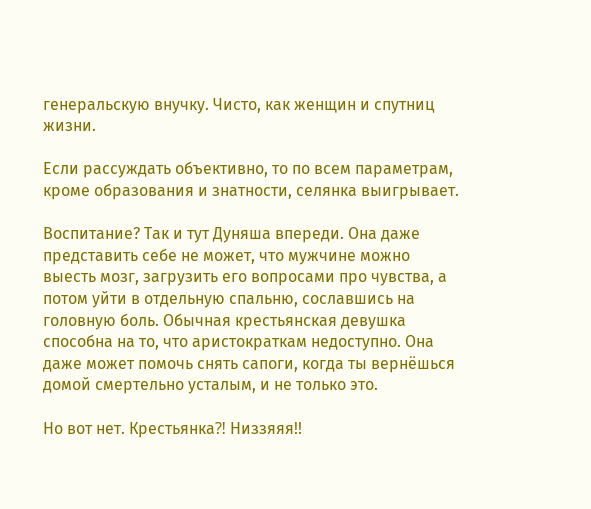генеральскую внучку. Чисто, как женщин и спутниц жизни.

Если рассуждать объективно, то по всем параметрам, кроме образования и знатности, селянка выигрывает.

Воспитание? Так и тут Дуняша впереди. Она даже представить себе не может, что мужчине можно выесть мозг, загрузить его вопросами про чувства, а потом уйти в отдельную спальню, сославшись на головную боль. Обычная крестьянская девушка способна на то, что аристократкам недоступно. Она даже может помочь снять сапоги, когда ты вернёшься домой смертельно усталым, и не только это.

Но вот нет. Крестьянка⁈ Низзяяя!!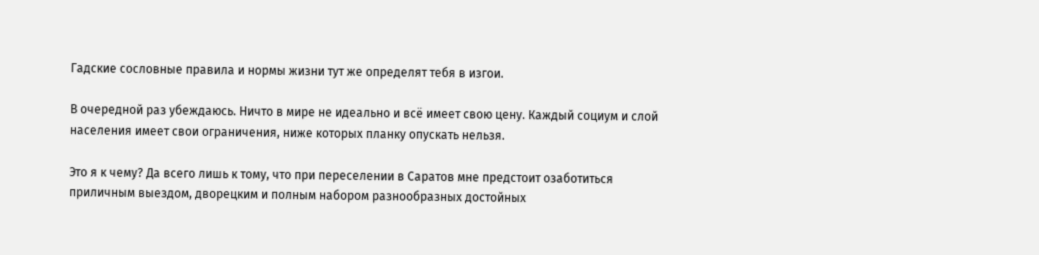Гадские сословные правила и нормы жизни тут же определят тебя в изгои.

В очередной раз убеждаюсь. Ничто в мире не идеально и всё имеет свою цену. Каждый социум и слой населения имеет свои ограничения, ниже которых планку опускать нельзя.

Это я к чему? Да всего лишь к тому, что при переселении в Саратов мне предстоит озаботиться приличным выездом, дворецким и полным набором разнообразных достойных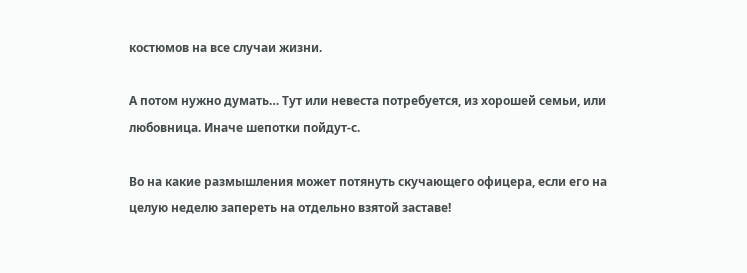костюмов на все случаи жизни.

А потом нужно думать… Тут или невеста потребуется, из хорошей семьи, или любовница. Иначе шепотки пойдут‑с.

Во на какие размышления может потянуть скучающего офицера, если его на целую неделю запереть на отдельно взятой заставе!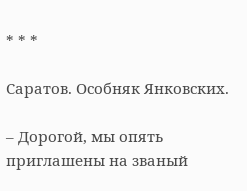* * *

Саратов. Особняк Янковских.

– Дорогой, мы опять приглашены на званый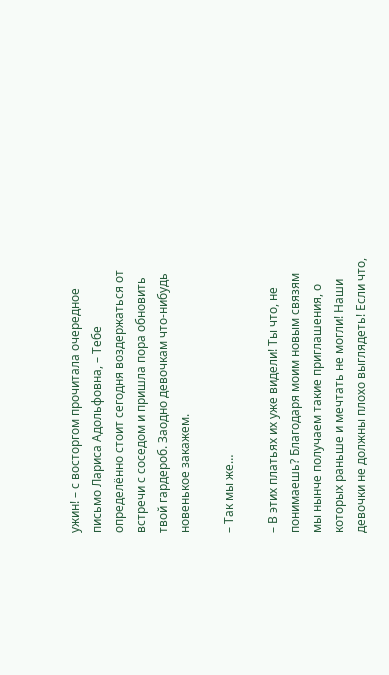ужин! – с восторгом прочитала очередное письмо Лариса Адольфовна, – Тебе определённо стоит сегодня воздержаться от встречи с соседом и пришла пора обновить твой гардероб. Заодно девочкам что‑нибудь новенькое закажем.

– Так мы же…

– В этих платьях их уже видели! Ты что, не понимаешь? Благодаря моим новым связям мы нынче получаем такие приглашения, о которых раньше и мечтать не могли! Наши девочки не должны плохо выглядеть! Если что,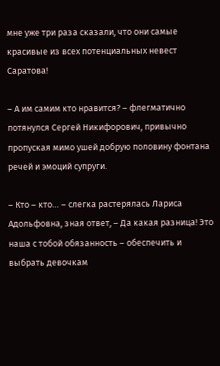мне уже три раза сказали, что они самые красивые из всех потенциальных невест Саратова!

– А им самим кто нравится? – флегматично потянулся Сергей Никифорович, привычно пропуская мимо ушей добрую половину фонтана речей и эмоций супруги.

– Кто – кто… – слегка растерялась Лариса Адольфовна, зная ответ, – Да какая разница! Это наша с тобой обязанность – обеспечить и выбрать девочкам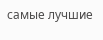самые лучшие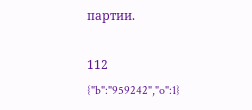партии.

112
{"b":"959242","o":1}